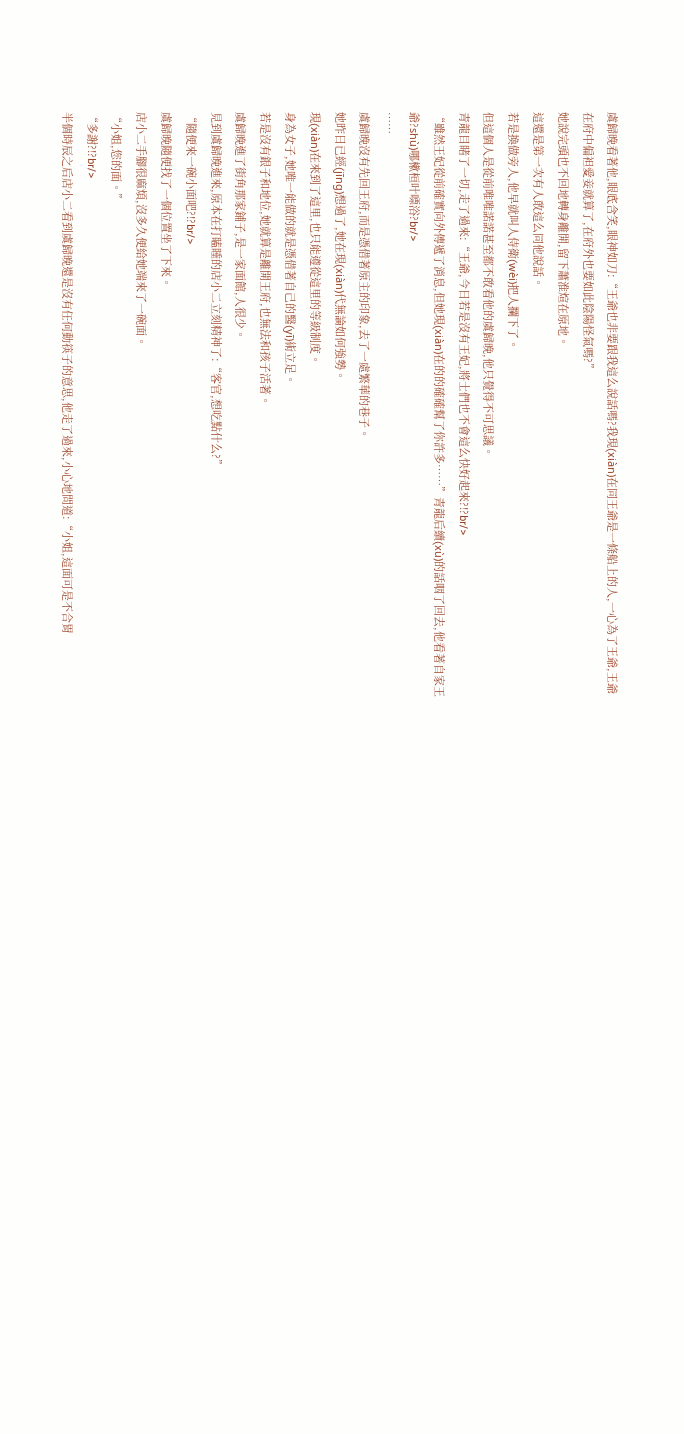虞歸晚看著他,眼底含笑,眼神如刀:“王爺也非要跟我這么說話嗎?我現(xiàn)在同王爺是一條船上的人,一心為了王爺,王爺在府中偏袒愛妾就算了,在府外也要如此陰陽怪氣嗎?”
她說完頭也不回地轉身離開,留下蕭淮煊在原地。
這還是第一次有人敢這么同他說話。
若是換做旁人,他早就叫人侍衛(wèi)把人攔下了。
但這個人是從前唯唯諾諾甚至都不敢看他的虞歸晚,他只覺得不可思議。
青龍目睹了一切,走了過來:“王爺,今日若是沒有王妃,將士們也不會這么快好起來?!?br/>
“雖然王妃從前確實向外傳遞了消息,但她現(xiàn)在的的確確幫了你許多……”青龍后續(xù)的話咽了回去,他看著自家王爺?shù)哪樕桓叶嘌浴?br/>
……
虞歸晚沒有先回王府,而是憑借著原主的印象,去了一處繁華的巷子。
她昨日已經(jīng)想過了,她在現(xiàn)代無論如何強勢。
現(xiàn)在來到了這里,也只能遵從這里的等級制度。
身為女子,她唯一能做的就是憑借著自己的醫(yī)術立足。
若是沒有銀子和地位,她就算是離開王府,也無法和孩子活著。
虞歸晚進了街角那家鋪子,是一家面館,人很少。
見到虞歸晚進來,原本在打瞌睡的店小二立刻精神了:“客官,想吃點什么?”
“隨便來一碗小面吧?!?br/>
虞歸晚隨便找了一個位置坐了下來。
店小二手腳很麻煩,沒多久便給她端來了一碗面。
“小姐,您的面。”
“多謝?!?br/>
半個時辰之后店小二看到虞歸晚還是沒有任何動筷子的意思,他走了過來,小心地問道:“小姐,這面可是不合胃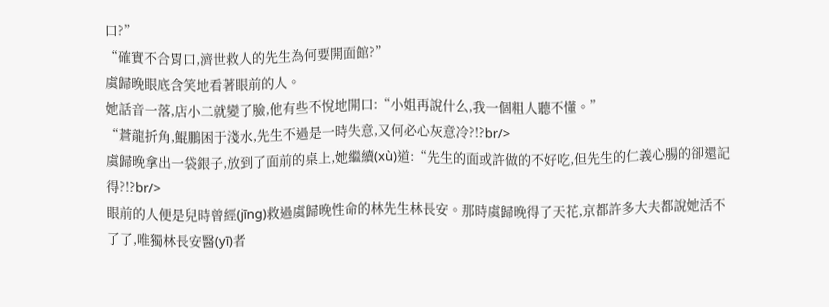口?”
“確實不合胃口,濟世救人的先生為何要開面館?”
虞歸晚眼底含笑地看著眼前的人。
她話音一落,店小二就變了臉,他有些不悅地開口:“小姐再說什么,我一個粗人聽不懂。”
“蒼龍折角,鯤鵬困于淺水,先生不過是一時失意,又何必心灰意冷?!?br/>
虞歸晚拿出一袋銀子,放到了面前的桌上,她繼續(xù)道:“先生的面或許做的不好吃,但先生的仁義心腸的卻還記得?!?br/>
眼前的人便是兒時曾經(jīng)救過虞歸晚性命的林先生林長安。那時虞歸晚得了天花,京都許多大夫都說她活不了了,唯獨林長安醫(yī)者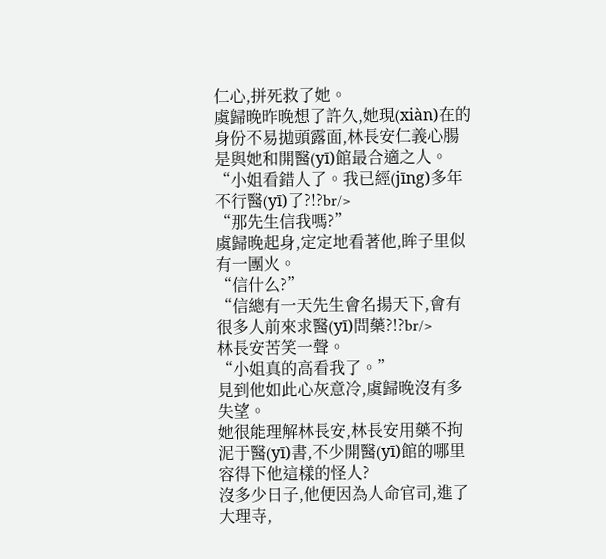仁心,拼死救了她。
虞歸晚昨晚想了許久,她現(xiàn)在的身份不易拋頭露面,林長安仁義心腸是與她和開醫(yī)館最合適之人。
“小姐看錯人了。我已經(jīng)多年不行醫(yī)了?!?br/>
“那先生信我嗎?”
虞歸晚起身,定定地看著他,眸子里似有一團火。
“信什么?”
“信總有一天先生會名揚天下,會有很多人前來求醫(yī)問藥?!?br/>
林長安苦笑一聲。
“小姐真的高看我了。”
見到他如此心灰意冷,虞歸晚沒有多失望。
她很能理解林長安,林長安用藥不拘泥于醫(yī)書,不少開醫(yī)館的哪里容得下他這樣的怪人?
沒多少日子,他便因為人命官司,進了大理寺,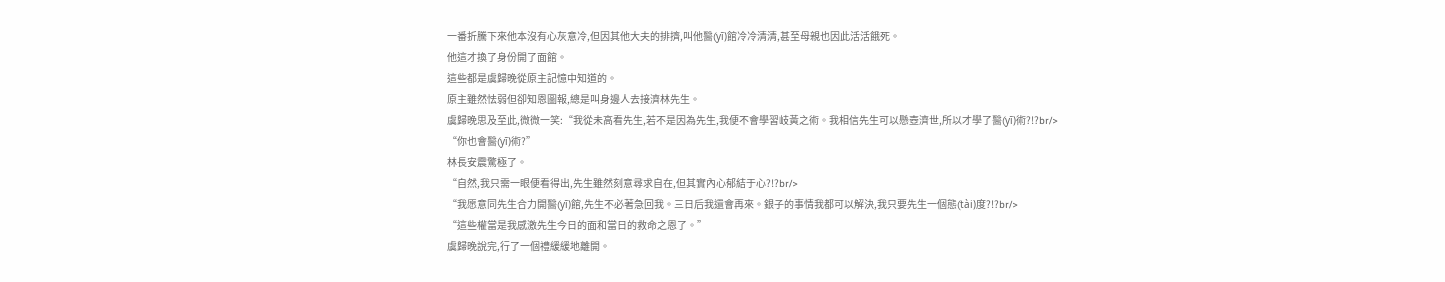一番折騰下來他本沒有心灰意冷,但因其他大夫的排擠,叫他醫(yī)館冷冷清清,甚至母親也因此活活餓死。
他這才換了身份開了面館。
這些都是虞歸晚從原主記憶中知道的。
原主雖然怯弱但卻知恩圖報,總是叫身邊人去接濟林先生。
虞歸晚思及至此,微微一笑:“我從未高看先生,若不是因為先生,我便不會學習岐黃之術。我相信先生可以懸壺濟世,所以才學了醫(yī)術?!?br/>
“你也會醫(yī)術?”
林長安震驚極了。
“自然,我只需一眼便看得出,先生雖然刻意尋求自在,但其實內心郁結于心?!?br/>
“我愿意同先生合力開醫(yī)館,先生不必著急回我。三日后我還會再來。銀子的事情我都可以解決,我只要先生一個態(tài)度?!?br/>
“這些權當是我感激先生今日的面和當日的救命之恩了。”
虞歸晚說完,行了一個禮緩緩地離開。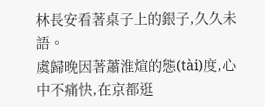林長安看著桌子上的銀子,久久未語。
虞歸晚因著蕭淮煊的態(tài)度,心中不痛快,在京都逛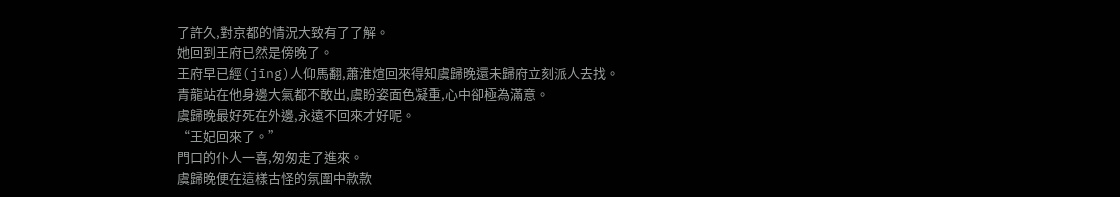了許久,對京都的情況大致有了了解。
她回到王府已然是傍晚了。
王府早已經(jīng)人仰馬翻,蕭淮煊回來得知虞歸晚還未歸府立刻派人去找。
青龍站在他身邊大氣都不敢出,虞盼姿面色凝重,心中卻極為滿意。
虞歸晚最好死在外邊,永遠不回來才好呢。
“王妃回來了。”
門口的仆人一喜,匆匆走了進來。
虞歸晚便在這樣古怪的氛圍中款款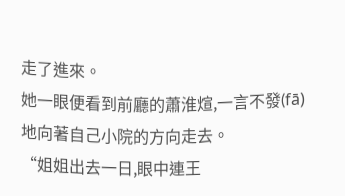走了進來。
她一眼便看到前廳的蕭淮煊,一言不發(fā)地向著自己小院的方向走去。
“姐姐出去一日,眼中連王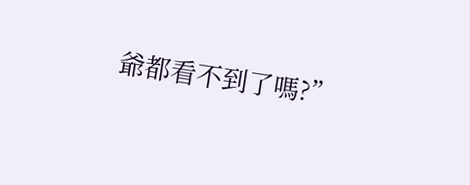爺都看不到了嗎?”